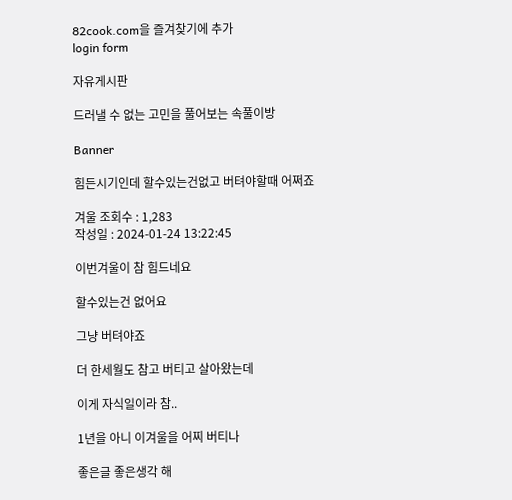82cook.com을 즐겨찾기에 추가
login form

자유게시판

드러낼 수 없는 고민을 풀어보는 속풀이방

Banner

힘든시기인데 할수있는건없고 버텨야할때 어쩌죠

겨울 조회수 : 1,283
작성일 : 2024-01-24 13:22:45

이번겨울이 참 힘드네요

할수있는건 없어요

그냥 버텨야죠

더 한세월도 참고 버티고 살아왔는데

이게 자식일이라 참..

1년을 아니 이겨울을 어찌 버티나

좋은글 좋은생각 해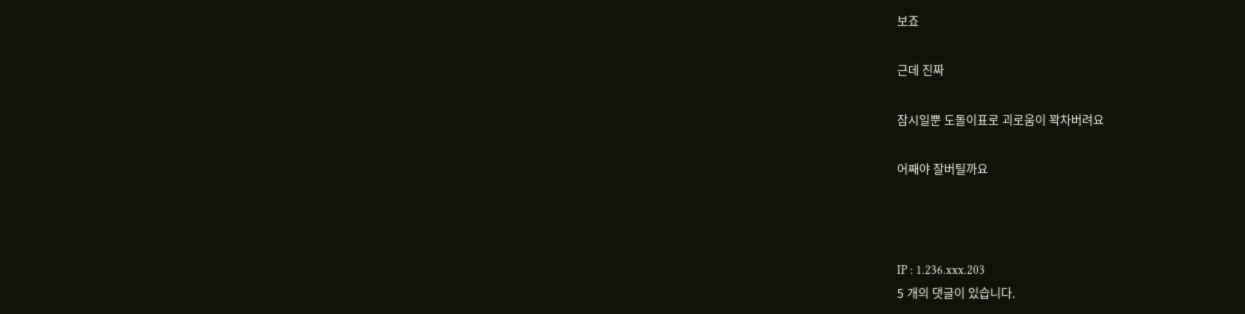보죠

근데 진짜

잠시일뿐 도돌이표로 괴로움이 꽉차버려요

어째야 잘버틸까요



IP : 1.236.xxx.203
5 개의 댓글이 있습니다.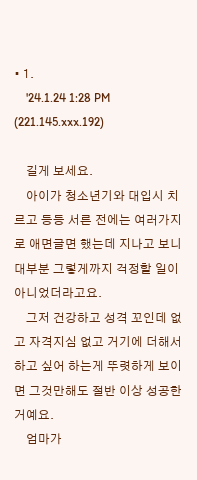• 1.
    '24.1.24 1:28 PM (221.145.xxx.192)

    길게 보세요.
    아이가 청소년기와 대입시 치르고 등등 서른 전에는 여러가지로 애면글면 했는데 지나고 보니 대부분 그렇게까지 걱정할 일이 아니었더라고요.
    그저 건강하고 성격 꼬인데 없고 자격지심 없고 거기에 더해서 하고 싶어 하는게 뚜렷하게 보이면 그것만해도 절반 이상 성공한 거예요.
    엄마가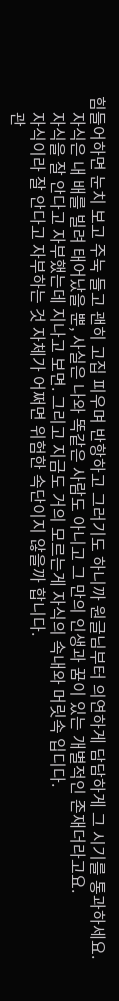힘들어하면 눈치 보고 주눅 들고 괜히 고집 피우며 반항하고 그러기도 하니까 원글님부터 의연하게 담담하게 그 시기를 통과하세요.
    자식은 내 배를 빌려 태어났을 뿐, 사실은 나와 똑같은 사람도 아니고 그 만의 인생과 꿈이 있는 개별적인 존재더라고요.
    자식을 잘 안다고 자부했는데 지나고 보면. 그리고 지금도 거의 모르는게 자식의 속내와 머릿속 입디다.
    자식이라 잘 안다고 자부하는 것 자체가 어쩌면 위험한 속단이지 않을까 합니다.
    관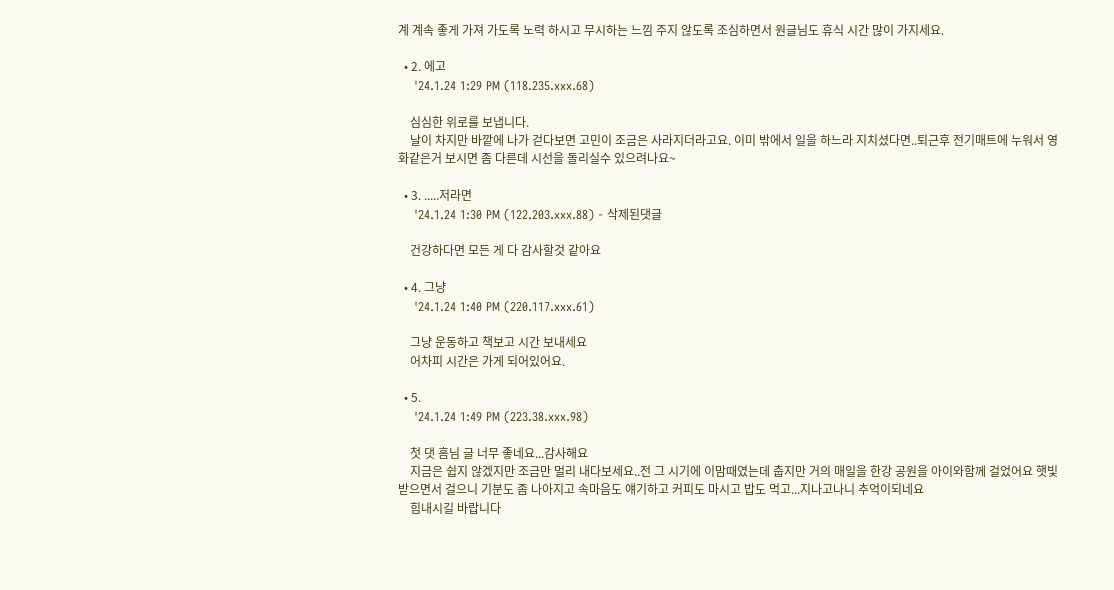계 계속 좋게 가져 가도록 노력 하시고 무시하는 느낌 주지 않도록 조심하면서 원글님도 휴식 시간 많이 가지세요.

  • 2. 에고
    '24.1.24 1:29 PM (118.235.xxx.68)

    심심한 위로를 보냅니다.
    날이 차지만 바깥에 나가 걷다보면 고민이 조금은 사라지더라고요. 이미 밖에서 일을 하느라 지치셨다면..퇴근후 전기매트에 누워서 영화같은거 보시면 좀 다른데 시선을 돌리실수 있으려나요~

  • 3. .....저라면
    '24.1.24 1:30 PM (122.203.xxx.88) - 삭제된댓글

    건강하다면 모든 게 다 감사할것 같아요

  • 4. 그냥
    '24.1.24 1:40 PM (220.117.xxx.61)

    그냥 운동하고 책보고 시간 보내세요
    어차피 시간은 가게 되어있어요.

  • 5.
    '24.1.24 1:49 PM (223.38.xxx.98)

    첫 댓 흠님 글 너무 좋네요...감사해요
    지금은 쉽지 않겠지만 조금만 멀리 내다보세요..전 그 시기에 이맘때였는데 춥지만 거의 매일을 한강 공원을 아이와함께 걸었어요 햇빛받으면서 걸으니 기분도 좀 나아지고 속마음도 얘기하고 커피도 마시고 밥도 먹고...지나고나니 추억이되네요
    힘내시길 바랍니다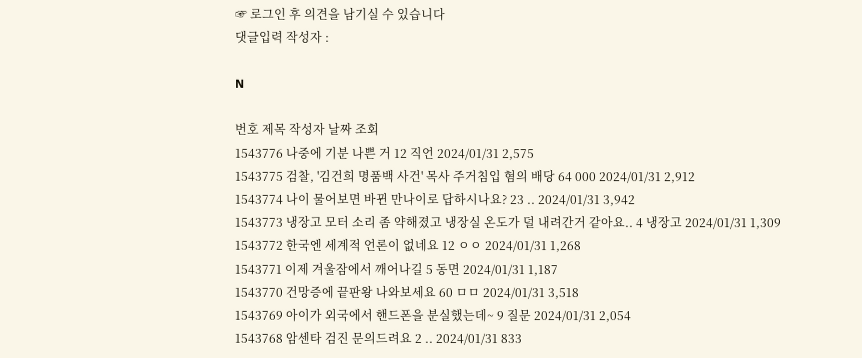☞ 로그인 후 의견을 남기실 수 있습니다
댓글입력 작성자 :

N

번호 제목 작성자 날짜 조회
1543776 나중에 기분 나쁜 거 12 직언 2024/01/31 2,575
1543775 검찰, '김건희 명품백 사건' 목사 주거침입 혐의 배당 64 000 2024/01/31 2,912
1543774 나이 물어보면 바뀐 만나이로 답하시나요? 23 .. 2024/01/31 3,942
1543773 냉장고 모터 소리 좀 약해졌고 냉장실 온도가 덜 내려간거 같아요.. 4 냉장고 2024/01/31 1,309
1543772 한국엔 세계적 언론이 없네요 12 ㅇㅇ 2024/01/31 1,268
1543771 이제 겨울잠에서 깨어나길 5 동면 2024/01/31 1,187
1543770 건망증에 끝판왕 나와보세요 60 ㅁㅁ 2024/01/31 3,518
1543769 아이가 외국에서 핸드폰을 분실했는데~ 9 질문 2024/01/31 2,054
1543768 암센타 검진 문의드려요 2 .. 2024/01/31 833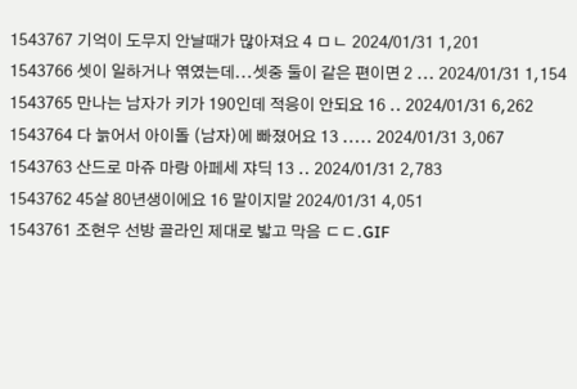1543767 기억이 도무지 안날때가 많아져요 4 ㅁㄴ 2024/01/31 1,201
1543766 셋이 일하거나 엮였는데...셋중 둘이 같은 편이면 2 ... 2024/01/31 1,154
1543765 만나는 남자가 키가 190인데 적응이 안되요 16 .. 2024/01/31 6,262
1543764 다 늙어서 아이돌 (남자)에 빠졌어요 13 ..... 2024/01/31 3,067
1543763 산드로 마쥬 마랑 아페세 쟈딕 13 .. 2024/01/31 2,783
1543762 45살 80년생이에요 16 말이지말 2024/01/31 4,051
1543761 조현우 선방 골라인 제대로 밟고 막음 ㄷㄷ.GIF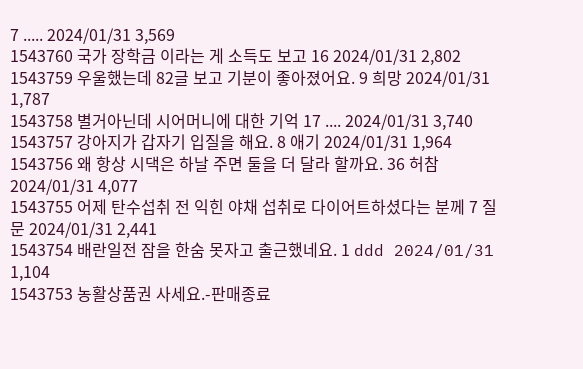7 ..... 2024/01/31 3,569
1543760 국가 장학금 이라는 게 소득도 보고 16 2024/01/31 2,802
1543759 우울했는데 82글 보고 기분이 좋아졌어요. 9 희망 2024/01/31 1,787
1543758 별거아닌데 시어머니에 대한 기억 17 .... 2024/01/31 3,740
1543757 강아지가 갑자기 입질을 해요. 8 애기 2024/01/31 1,964
1543756 왜 항상 시댁은 하날 주면 둘을 더 달라 할까요. 36 허참 2024/01/31 4,077
1543755 어제 탄수섭취 전 익힌 야채 섭취로 다이어트하셨다는 분께 7 질문 2024/01/31 2,441
1543754 배란일전 잠을 한숨 못자고 출근했네요. 1 ddd 2024/01/31 1,104
1543753 농활상품권 사세요.-판매종료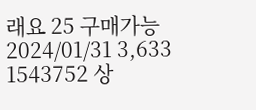래요 25 구매가능 2024/01/31 3,633
1543752 상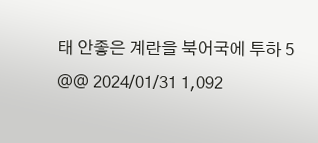태 안좋은 계란을 북어국에 투하 5 @@ 2024/01/31 1,092